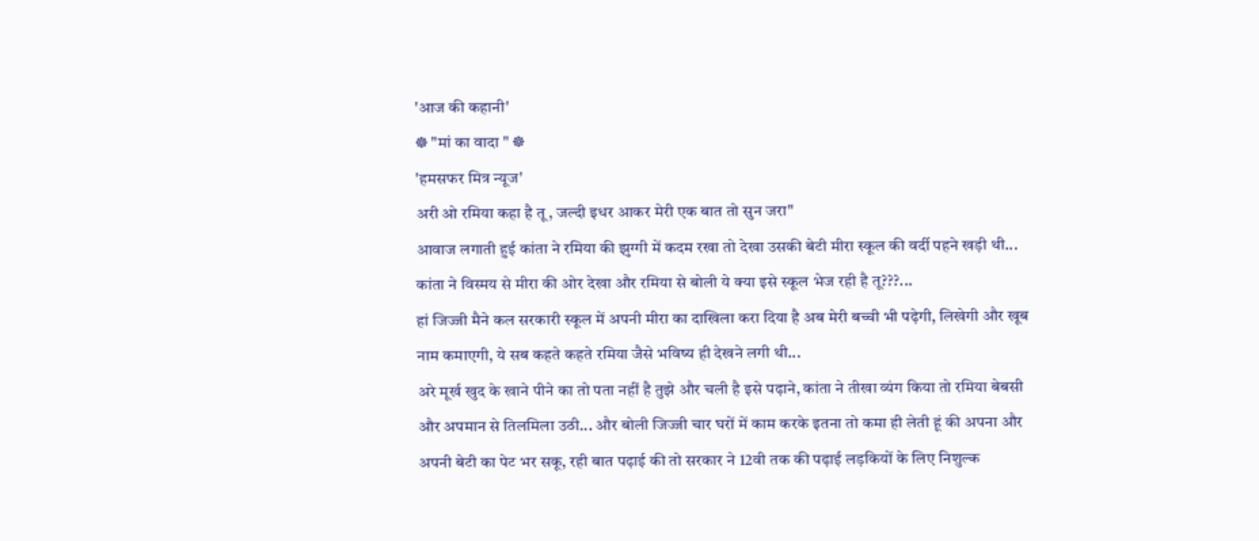'आज की कहानी'
☸ "मां का वादा " ☸
'हमसफर मित्र न्यूज'
अरी ओ रमिया कहा है तू, जल्दी इधर आकर मेरी एक बात तो सुन जरा"
आवाज लगाती हुई कांता ने रमिया की झुग्गी में कदम रखा तो देखा उसकी बेटी मीरा स्कूल की वर्दी पहने खड़ी थी...
कांता ने विस्मय से मीरा की ओर देखा और रमिया से बोली ये क्या इसे स्कूल भेज रही है तू???...
हां जिज्जी मैने कल सरकारी स्कूल में अपनी मीरा का दाखिला करा दिया है अब मेरी बच्ची भी पढ़ेगी, लिखेगी और खूब नाम कमाएगी, ये सब कहते कहते रमिया जैसे भविष्य ही देखने लगी थी...
अरे मूर्ख खुद के खाने पीने का तो पता नहीं है तुझे और चली है इसे पढ़ाने, कांता ने तीखा व्यंग किया तो रमिया बेबसी और अपमान से तिलमिला उठी... और बोली जिज्जी चार घरों में काम करके इतना तो कमा ही लेती हूं की अपना और अपनी बेटी का पेट भर सकू, रही बात पढ़ाई की तो सरकार ने 12वी तक की पढ़ाई लड़कियों के लिए निशुल्क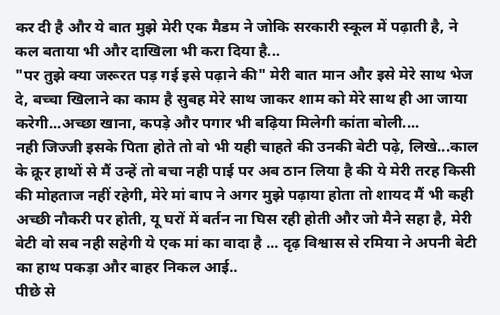कर दी है और ये बात मुझे मेरी एक मैडम ने जोकि सरकारी स्कूल में पढ़ाती है, ने कल बताया भी और दाखिला भी करा दिया है...
"पर तुझे क्या जरूरत पड़ गई इसे पढ़ाने की" मेरी बात मान और इसे मेरे साथ भेज दे, बच्चा खिलाने का काम है सुबह मेरे साथ जाकर शाम को मेरे साथ ही आ जाया करेगी...अच्छा खाना, कपड़े और पगार भी बढ़िया मिलेगी कांता बोली....
नही जिज्जी इसके पिता होते तो वो भी यही चाहते की उनकी बेटी पढ़े, लिखे...काल के क्रूर हाथों से मैं उन्हें तो बचा नही पाई पर अब ठान लिया है की ये मेरी तरह किसी की मोहताज नहीं रहेगी, मेरे मां बाप ने अगर मुझे पढ़ाया होता तो शायद मैं भी कही अच्छी नौकरी पर होती, यू घरों में बर्तन ना घिस रही होती और जो मैने सहा है, मेरी बेटी वो सब नही सहेगी ये एक मां का वादा है ... दृढ़ विश्वास से रमिया ने अपनी बेटी का हाथ पकड़ा और बाहर निकल आई..
पीछे से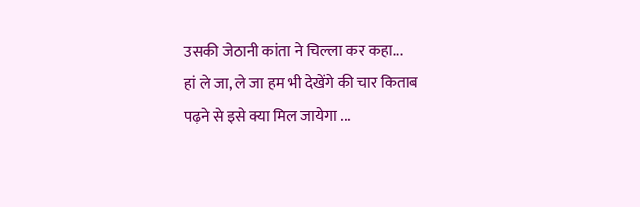उसकी जेठानी कांता ने चिल्ला कर कहा...
हां ले जा, ले जा हम भी देखेंगे की चार किताब पढ़ने से इसे क्या मिल जायेगा ...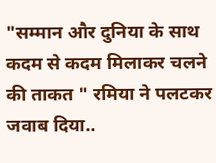"सम्मान और दुनिया के साथ कदम से कदम मिलाकर चलने की ताकत " रमिया ने पलटकर जवाब दिया..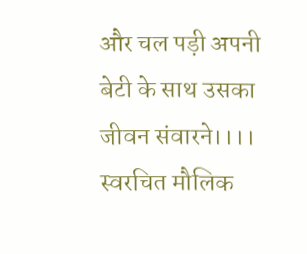और चल पड़ी अपनी बेटी के साथ उसका जीवन संवारने।।।।
स्वरचित मौलिक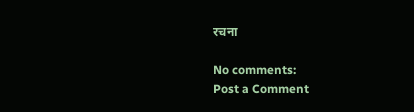रचना

No comments:
Post a Comment